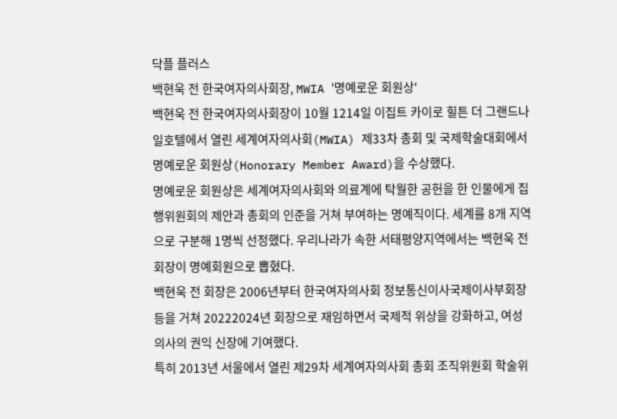닥플 플러스
백현욱 전 한국여자의사회장, MWIA '명예로운 회원상'
백현욱 전 한국여자의사회장이 10월 1214일 이집트 카이로 힐튼 더 그랜드나일호텔에서 열린 세계여자의사회(MWIA) 제33차 총회 및 국제학술대회에서 명예로운 회원상(Honorary Member Award)을 수상했다.
명예로운 회원상은 세계여자의사회와 의료계에 탁월한 공헌을 한 인물에게 집행위원회의 제안과 총회의 인준을 거쳐 부여하는 명예직이다. 세계를 8개 지역으로 구분해 1명씩 선정했다. 우리나라가 속한 서태평양지역에서는 백현욱 전 회장이 명예회원으로 뽑혔다.
백현욱 전 회장은 2006년부터 한국여자의사회 정보통신이사국제이사부회장 등을 거쳐 20222024년 회장으로 재임하면서 국제적 위상을 강화하고, 여성의사의 권익 신장에 기여했다.
특히 2013년 서울에서 열린 제29차 세계여자의사회 총회 조직위원회 학술위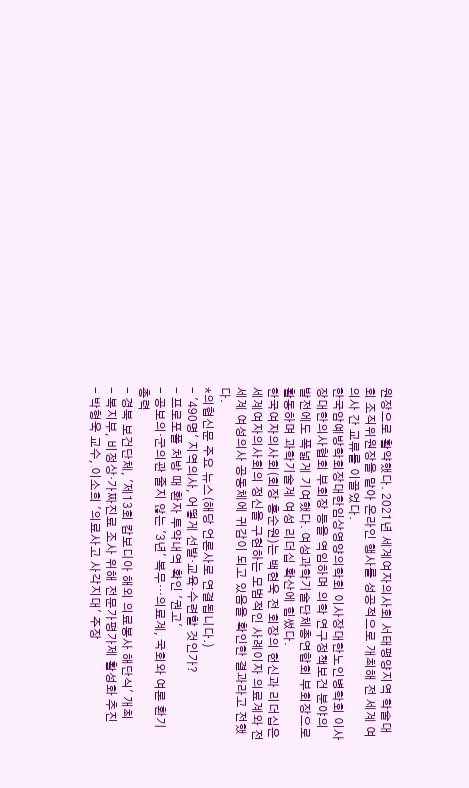원장으로 활약했다. 2021년 세계여자의사회 서태평양지역 학술대회 조직위원장을 맡아 온라인 행사를 성공적으로 개최해 전 세계 여의사 간 교류를 이끌었다.
한국암예방학회장대한임상영양의학회 이사장대한노인병학회 이사장대한의사협회 부회장 등을 역임하며 의학 연구정책보건 분야의 발전에도 폭넓게 기여했다. 여성과학기술단체총연합회 부회장으로 활동하며 과학기술계 여성 리더십 확산에 힘썼다.
한국여자의사회(회장 홍순원)는 백현욱 전 회장의 헌신과 리더십은 세계여자의사회의 정신을 구현하는 모범적인 사례이자 의료계와 전 세계 여성의사 공동체에 귀감이 되고 있음을 확인한 결과라고 전했다.
*의협신문 주요 뉴스(해당 언론사로 연결됩니다.)
- '490명' 지역의사, 어떻게 선발·교육·수련할 것인가?
- 프로포폴 처방 때 환자 투약내역 확인 '권고'
- 공보의·군의관 줄지 않는 '3년' 복무…의료계, 국회와 여론 환기 총력
- 경북 보건단체, '제13회 캄보디아 해외 의료봉사 해단식' 개최
- 복지부, 비정상·가짜진료 조사 위해 전문가평가제 활성화 추진
- 박형욱 교수, 이소희 '의료사고 사각지대' 주장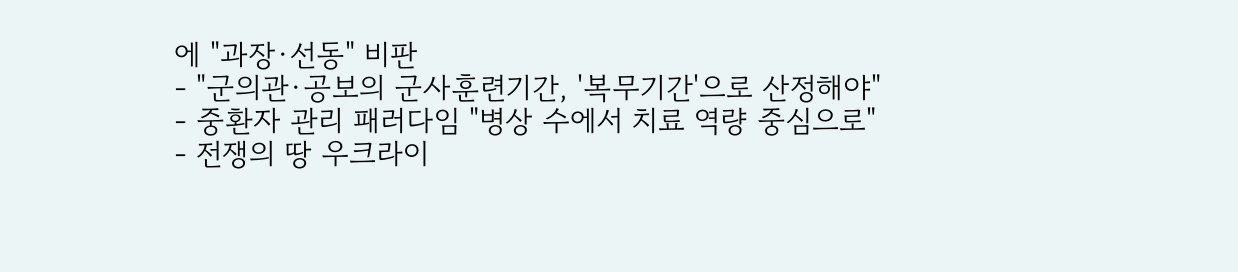에 "과장·선동" 비판
- "군의관·공보의 군사훈련기간, '복무기간'으로 산정해야"
- 중환자 관리 패러다임 "병상 수에서 치료 역량 중심으로"
- 전쟁의 땅 우크라이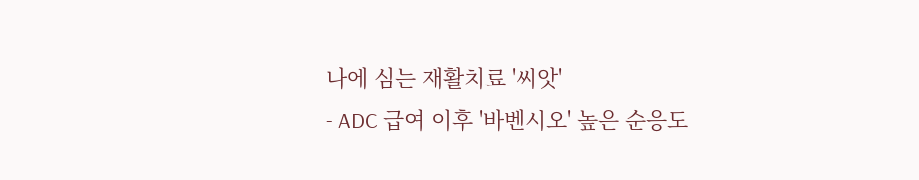나에 심는 재활치료 '씨앗'
- ADC 급여 이후 '바벤시오' 높은 순응도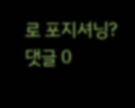로 포지셔닝?
댓글 0